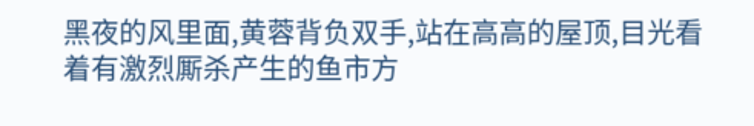黑夜的风里面,黄蓉背负双手,站在高高的屋顶,目光看着有激烈厮杀产生的鱼市方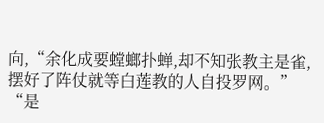向,“余化成要螳螂扑蝉,却不知张教主是雀,摆好了阵仗就等白莲教的人自投罗网。”
“是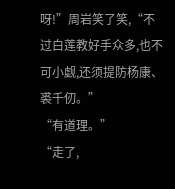呀!”周岩笑了笑,“不过白莲教好手众多,也不可小觑,还须提防杨康、裘千仞。”
“有道理。”
“走了,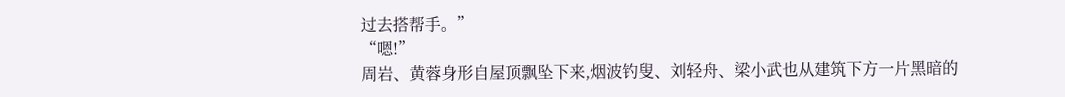过去搭帮手。”
“嗯!”
周岩、黄蓉身形自屋顶飘坠下来,烟波钓叟、刘轻舟、梁小武也从建筑下方一片黑暗的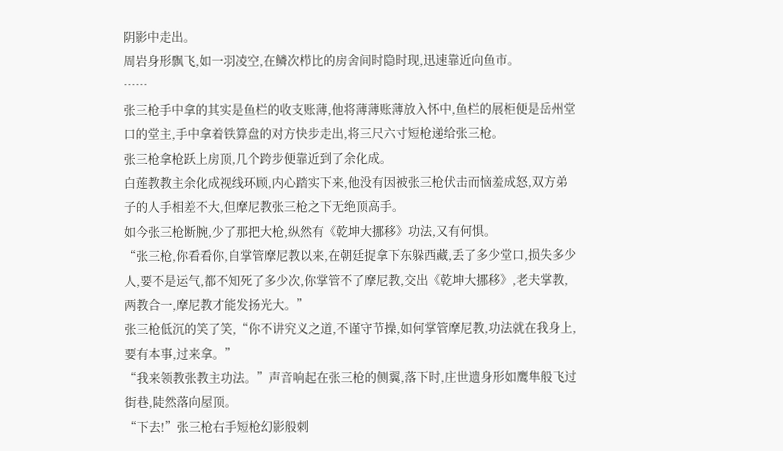阴影中走出。
周岩身形飘飞,如一羽凌空,在鳞次栉比的房舍间时隐时现,迅速靠近向鱼市。
……
张三枪手中拿的其实是鱼栏的收支账薄,他将薄薄账薄放入怀中,鱼栏的展柜便是岳州堂口的堂主,手中拿着铁算盘的对方快步走出,将三尺六寸短枪递给张三枪。
张三枪拿枪跃上房顶,几个跨步便靠近到了余化成。
白莲教教主余化成视线环顾,内心踏实下来,他没有因被张三枪伏击而恼羞成怒,双方弟子的人手相差不大,但摩尼教张三枪之下无绝顶高手。
如今张三枪断腕,少了那把大枪,纵然有《乾坤大挪移》功法,又有何惧。
“张三枪,你看看你,自掌管摩尼教以来,在朝廷捉拿下东躲西藏,丢了多少堂口,损失多少人,要不是运气,都不知死了多少次,你掌管不了摩尼教,交出《乾坤大挪移》,老夫掌教,两教合一,摩尼教才能发扬光大。”
张三枪低沉的笑了笑,“你不讲究义之道,不谨守节操,如何掌管摩尼教,功法就在我身上,要有本事,过来拿。”
“我来领教张教主功法。”声音响起在张三枪的侧翼,落下时,庄世遗身形如鹰隼般飞过街巷,陡然落向屋顶。
“下去!”张三枪右手短枪幻影般刺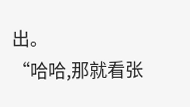出。
“哈哈,那就看张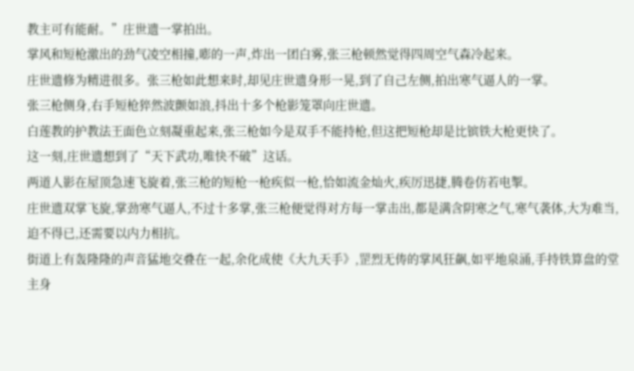教主可有能耐。”庄世遗一掌拍出。
掌风和短枪激出的劲气凌空相撞,嘭的一声,炸出一团白雾,张三枪顿然觉得四周空气森冷起来。
庄世遗修为精进很多。张三枪如此想来时,却见庄世遗身形一晃,到了自己左侧,拍出寒气逼人的一掌。
张三枪侧身,右手短枪猝然波颤如浪,抖出十多个枪影笼罩向庄世遗。
白莲教的护教法王面色立刻凝重起来,张三枪如今是双手不能持枪,但这把短枪却是比镔铁大枪更快了。
这一刻,庄世遗想到了“天下武功,唯快不破”这话。
两道人影在屋顶急速飞旋着,张三枪的短枪一枪疾似一枪,恰如流金灿火,疾厉迅捷,腾卷仿若电掣。
庄世遗双掌飞旋,掌劲寒气逼人,不过十多掌,张三枪便觉得对方每一掌击出,都是满含阴寒之气,寒气袭体,大为难当,迫不得已,还需要以内力相抗。
街道上有轰隆隆的声音猛地交叠在一起,余化成使《大九天手》,罡烈无俦的掌风狂飙,如平地泉涌,手持铁算盘的堂主身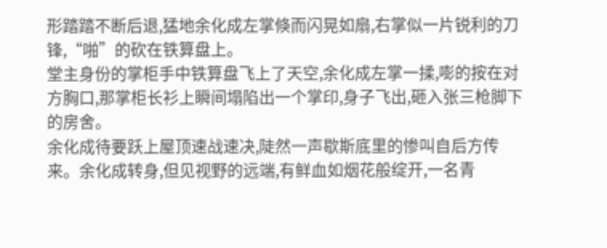形踏踏不断后退,猛地余化成左掌倏而闪晃如扇,右掌似一片锐利的刀锋,“啪”的砍在铁算盘上。
堂主身份的掌柜手中铁算盘飞上了天空,余化成左掌一揉,嘭的按在对方胸口,那掌柜长衫上瞬间塌陷出一个掌印,身子飞出,砸入张三枪脚下的房舍。
余化成待要跃上屋顶速战速决,陡然一声歇斯底里的惨叫自后方传来。余化成转身,但见视野的远端,有鲜血如烟花般绽开,一名青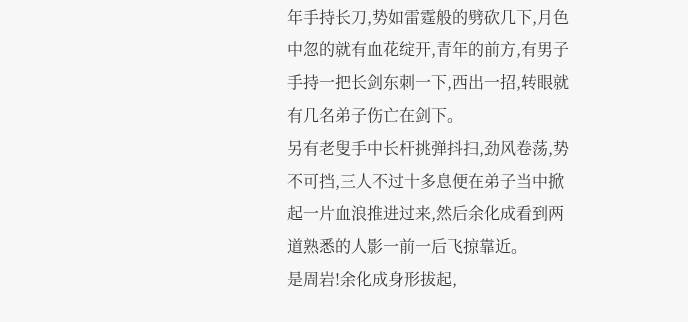年手持长刀,势如雷霆般的劈砍几下,月色中忽的就有血花绽开,青年的前方,有男子手持一把长剑东刺一下,西出一招,转眼就有几名弟子伤亡在剑下。
另有老叟手中长杆挑弹抖扫,劲风卷荡,势不可挡,三人不过十多息便在弟子当中掀起一片血浪推进过来,然后余化成看到两道熟悉的人影一前一后飞掠靠近。
是周岩!余化成身形拔起,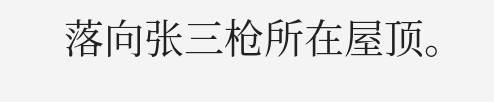落向张三枪所在屋顶。